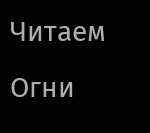Читаем Огни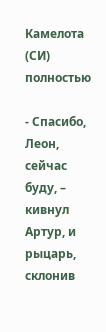Камелота (СИ) полностью

- Спасибо, Леон, сейчас буду, – кивнул Артур, и рыцарь, склонив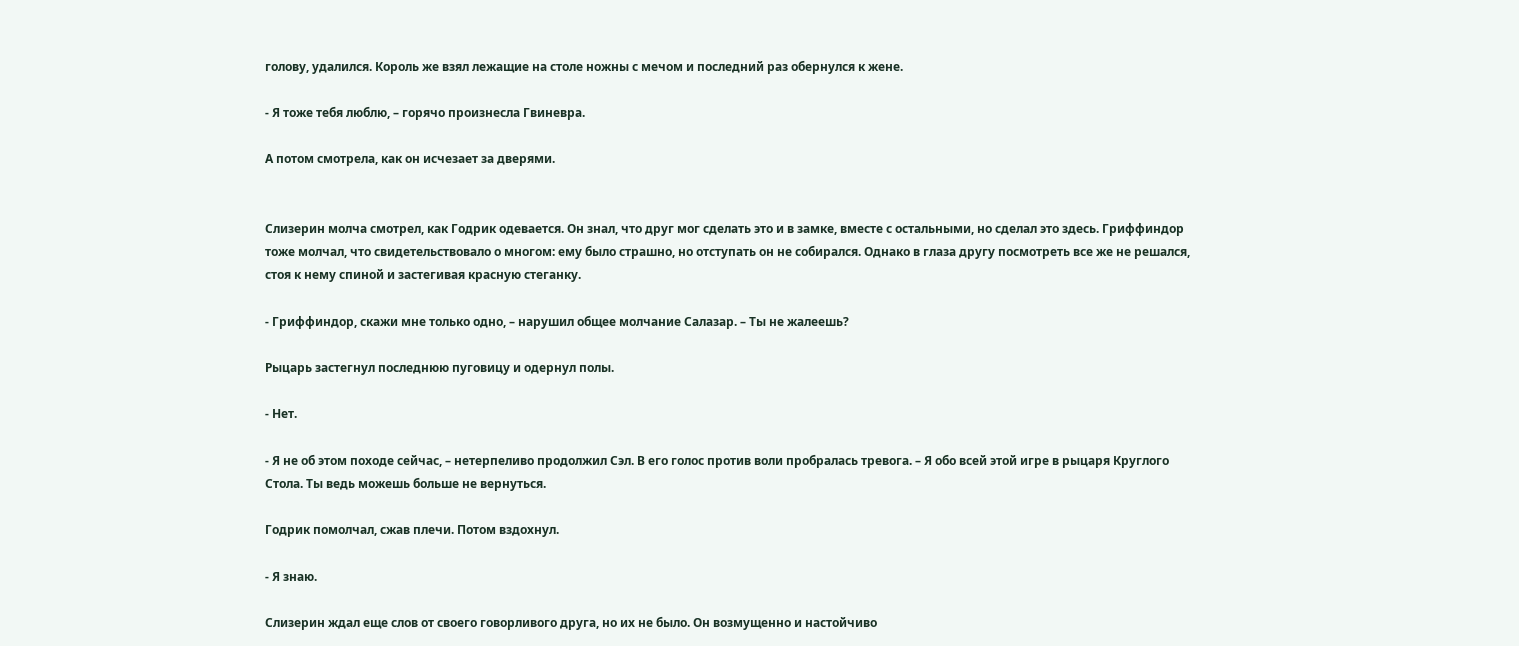голову, удалился. Король же взял лежащие на столе ножны с мечом и последний раз обернулся к жене.

- Я тоже тебя люблю, – горячо произнесла Гвиневра.

А потом смотрела, как он исчезает за дверями.


Слизерин молча смотрел, как Годрик одевается. Он знал, что друг мог сделать это и в замке, вместе с остальными, но сделал это здесь. Гриффиндор тоже молчал, что свидетельствовало о многом: ему было страшно, но отступать он не собирался. Однако в глаза другу посмотреть все же не решался, стоя к нему спиной и застегивая красную стеганку.

- Гриффиндор, скажи мне только одно, – нарушил общее молчание Салазар. – Ты не жалеешь?

Рыцарь застегнул последнюю пуговицу и одернул полы.

- Нет.

- Я не об этом походе сейчас, – нетерпеливо продолжил Сэл. В его голос против воли пробралась тревога. – Я обо всей этой игре в рыцаря Круглого Стола. Ты ведь можешь больше не вернуться.

Годрик помолчал, сжав плечи. Потом вздохнул.

- Я знаю.

Слизерин ждал еще слов от своего говорливого друга, но их не было. Он возмущенно и настойчиво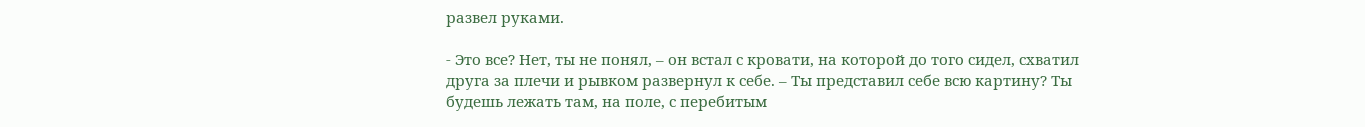развел руками.

- Это все? Нет, ты не понял, – он встал с кровати, на которой до того сидел, схватил друга за плечи и рывком развернул к себе. – Ты представил себе всю картину? Ты будешь лежать там, на поле, с перебитым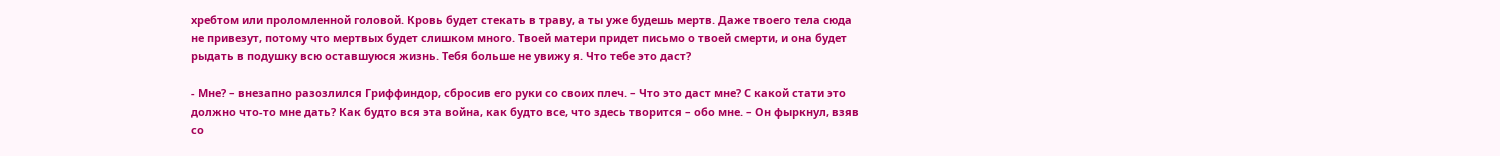хребтом или проломленной головой. Кровь будет стекать в траву, а ты уже будешь мертв. Даже твоего тела сюда не привезут, потому что мертвых будет слишком много. Твоей матери придет письмо о твоей смерти, и она будет рыдать в подушку всю оставшуюся жизнь. Тебя больше не увижу я. Что тебе это даст?

- Мне? – внезапно разозлился Гриффиндор, сбросив его руки со своих плеч. – Что это даст мне? С какой стати это должно что-то мне дать? Как будто вся эта война, как будто все, что здесь творится – обо мне. – Он фыркнул, взяв со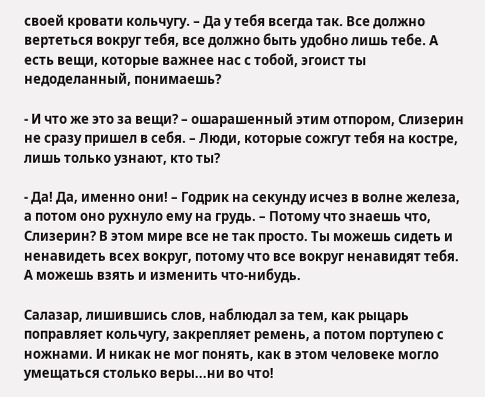своей кровати кольчугу. – Да у тебя всегда так. Все должно вертеться вокруг тебя, все должно быть удобно лишь тебе. А есть вещи, которые важнее нас с тобой, эгоист ты недоделанный, понимаешь?

- И что же это за вещи? – ошарашенный этим отпором, Слизерин не сразу пришел в себя. – Люди, которые сожгут тебя на костре, лишь только узнают, кто ты?

- Да! Да, именно они! – Годрик на секунду исчез в волне железа, а потом оно рухнуло ему на грудь. – Потому что знаешь что, Слизерин? В этом мире все не так просто. Ты можешь сидеть и ненавидеть всех вокруг, потому что все вокруг ненавидят тебя. А можешь взять и изменить что-нибудь.

Салазар, лишившись слов, наблюдал за тем, как рыцарь поправляет кольчугу, закрепляет ремень, а потом портупею с ножнами. И никак не мог понять, как в этом человеке могло умещаться столько веры...ни во что!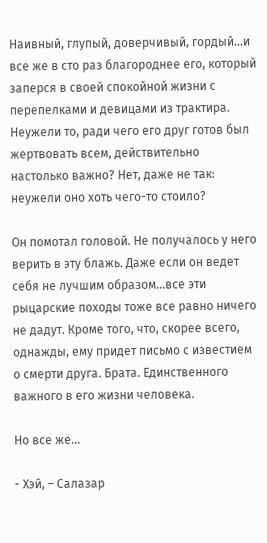Наивный, глупый, доверчивый, гордый...и все же в сто раз благороднее его, который заперся в своей спокойной жизни с перепелками и девицами из трактира. Неужели то, ради чего его друг готов был жертвовать всем, действительно настолько важно? Нет, даже не так: неужели оно хоть чего-то стоило?

Он помотал головой. Не получалось у него верить в эту блажь. Даже если он ведет себя не лучшим образом...все эти рыцарские походы тоже все равно ничего не дадут. Кроме того, что, скорее всего, однажды, ему придет письмо с известием о смерти друга. Брата. Единственного важного в его жизни человека.

Но все же...

- Хэй, – Салазар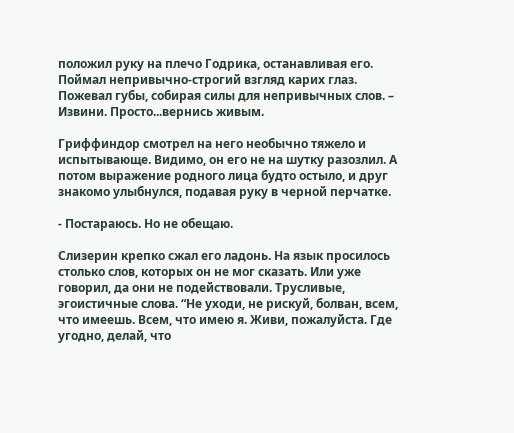положил руку на плечо Годрика, останавливая его. Поймал непривычно-строгий взгляд карих глаз. Пожевал губы, собирая силы для непривычных слов. – Извини. Просто...вернись живым.

Гриффиндор смотрел на него необычно тяжело и испытывающе. Видимо, он его не на шутку разозлил. А потом выражение родного лица будто остыло, и друг знакомо улыбнулся, подавая руку в черной перчатке.

- Постараюсь. Но не обещаю.

Слизерин крепко сжал его ладонь. На язык просилось столько слов, которых он не мог сказать. Или уже говорил, да они не подействовали. Трусливые, эгоистичные слова. “Не уходи, не рискуй, болван, всем, что имеешь. Всем, что имею я. Живи, пожалуйста. Где угодно, делай, что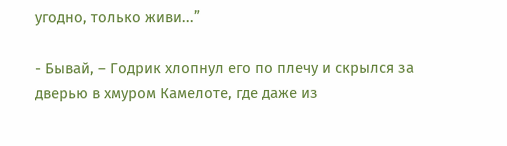угодно, только живи...”

- Бывай, – Годрик хлопнул его по плечу и скрылся за дверью в хмуром Камелоте, где даже из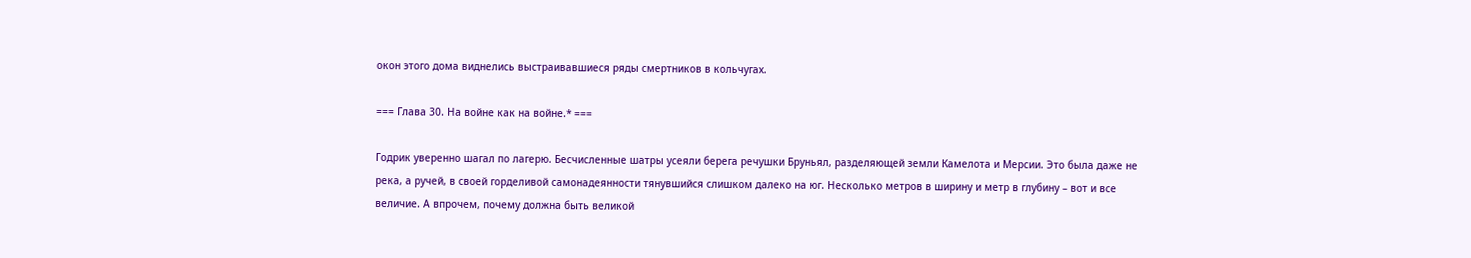окон этого дома виднелись выстраивавшиеся ряды смертников в кольчугах.

=== Глава 30. На войне как на войне.* ===

Годрик уверенно шагал по лагерю. Бесчисленные шатры усеяли берега речушки Бруньял, разделяющей земли Камелота и Мерсии. Это была даже не река, а ручей, в своей горделивой самонадеянности тянувшийся слишком далеко на юг. Несколько метров в ширину и метр в глубину – вот и все величие. А впрочем, почему должна быть великой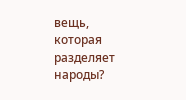вещь, которая разделяет народы?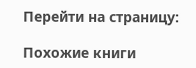Перейти на страницу:

Похожие книги